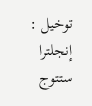توخيل : إنجلترا ستتوج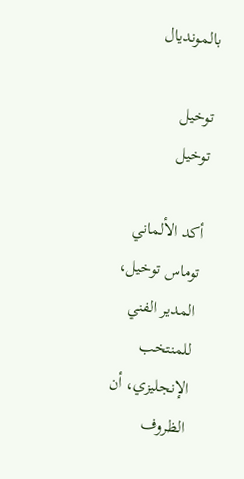بالمونديال

توخيل
توخيل

أكد الألماني توماس توخيل، المدير الفني للمنتخب الإنجليزي، أن الظروف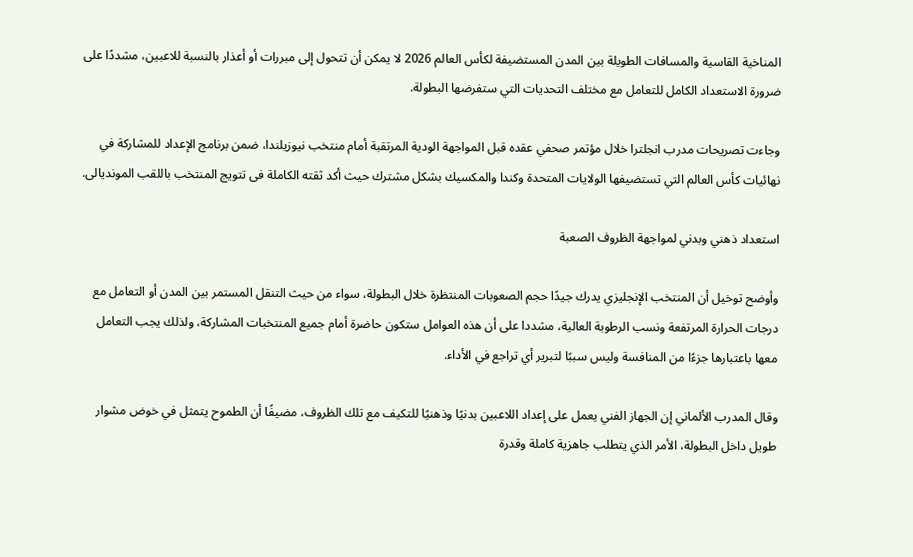المناخية القاسية والمسافات الطويلة بين المدن المستضيفة لكأس العالم 2026 لا يمكن أن تتحول إلى مبررات أو أعذار بالنسبة للاعبين، مشددًا على ضرورة الاستعداد الكامل للتعامل مع مختلف التحديات التي ستفرضها البطولة.

وجاءت تصريحات مدرب انجلترا خلال مؤتمر صحفي عقده قبل المواجهة الودية المرتقبة أمام منتخب نيوزيلندا، ضمن برنامج الإعداد للمشاركة في نهائيات كأس العالم التي تستضيفها الولايات المتحدة وكندا والمكسيك بشكل مشترك حيث أكد ثقته الكاملة فى تتويج المنتخب باللقب المونديالى.

استعداد ذهني وبدني لمواجهة الظروف الصعبة

وأوضح توخيل أن المنتخب الإنجليزي يدرك جيدًا حجم الصعوبات المنتظرة خلال البطولة، سواء من حيث التنقل المستمر بين المدن أو التعامل مع درجات الحرارة المرتفعة ونسب الرطوبة العالية، مشددا على أن هذه العوامل ستكون حاضرة أمام جميع المنتخبات المشاركة، ولذلك يجب التعامل معها باعتبارها جزءًا من المنافسة وليس سببًا لتبرير أي تراجع في الأداء.

وقال المدرب الألماني إن الجهاز الفني يعمل على إعداد اللاعبين بدنيًا وذهنيًا للتكيف مع تلك الظروف، مضيفًا أن الطموح يتمثل في خوض مشوار طويل داخل البطولة، الأمر الذي يتطلب جاهزية كاملة وقدرة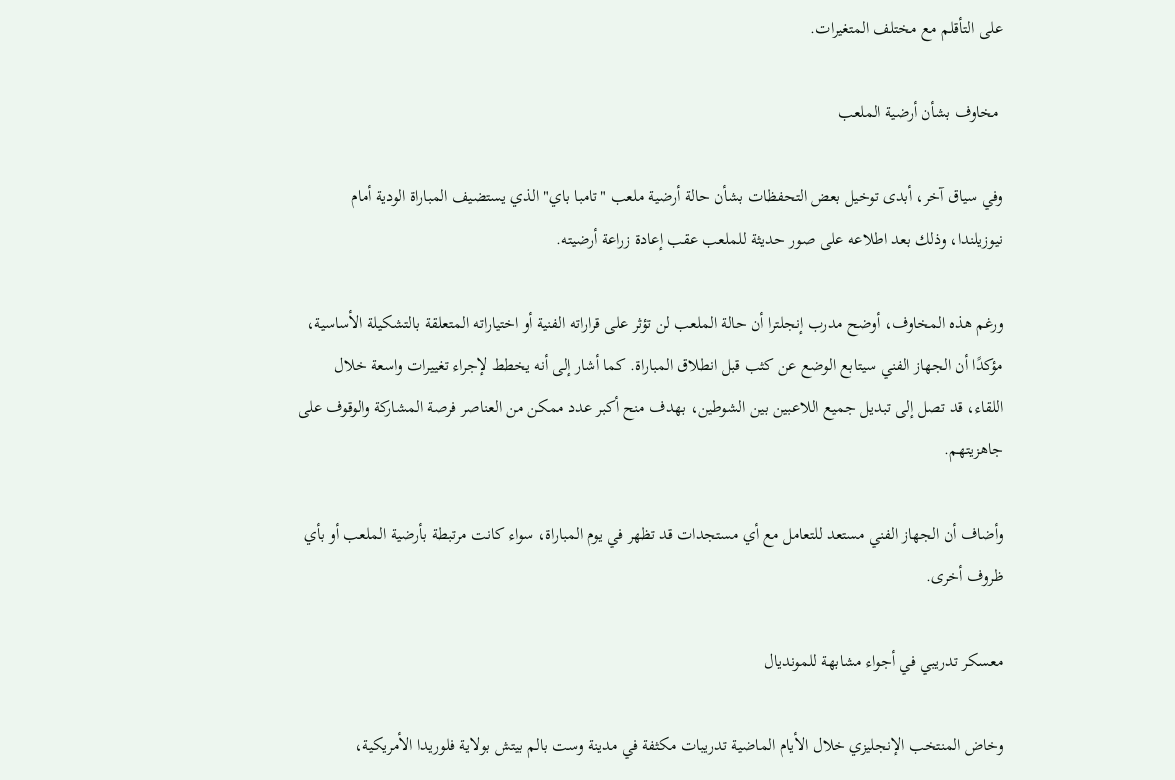على التأقلم مع مختلف المتغيرات.

 مخاوف بشأن أرضية الملعب

وفي سياق آخر، أبدى توخيل بعض التحفظات بشأن حالة أرضية ملعب "تامبا باي" الذي يستضيف المباراة الودية أمام نيوزيلندا، وذلك بعد اطلاعه على صور حديثة للملعب عقب إعادة زراعة أرضيته.

ورغم هذه المخاوف، أوضح مدرب إنجلترا أن حالة الملعب لن تؤثر على قراراته الفنية أو اختياراته المتعلقة بالتشكيلة الأساسية، مؤكدًا أن الجهاز الفني سيتابع الوضع عن كثب قبل انطلاق المباراة. كما أشار إلى أنه يخطط لإجراء تغييرات واسعة خلال اللقاء، قد تصل إلى تبديل جميع اللاعبين بين الشوطين، بهدف منح أكبر عدد ممكن من العناصر فرصة المشاركة والوقوف على جاهزيتهم.

وأضاف أن الجهاز الفني مستعد للتعامل مع أي مستجدات قد تظهر في يوم المباراة، سواء كانت مرتبطة بأرضية الملعب أو بأي ظروف أخرى.

معسكر تدريبي في أجواء مشابهة للمونديال

وخاض المنتخب الإنجليزي خلال الأيام الماضية تدريبات مكثفة في مدينة وست بالم بيتش بولاية فلوريدا الأمريكية،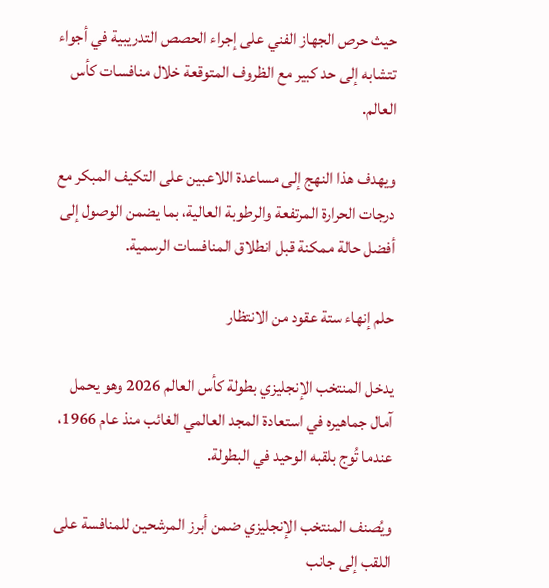حيث حرص الجهاز الفني على إجراء الحصص التدريبية في أجواء تتشابه إلى حد كبير مع الظروف المتوقعة خلال منافسات كأس العالم.

ويهدف هذا النهج إلى مساعدة اللاعبين على التكيف المبكر مع درجات الحرارة المرتفعة والرطوبة العالية، بما يضمن الوصول إلى أفضل حالة ممكنة قبل انطلاق المنافسات الرسمية.

حلم إنهاء ستة عقود من الانتظار

يدخل المنتخب الإنجليزي بطولة كأس العالم 2026 وهو يحمل آمال جماهيره في استعادة المجد العالمي الغائب منذ عام 1966، عندما تُوج بلقبه الوحيد في البطولة.

ويُصنف المنتخب الإنجليزي ضمن أبرز المرشحين للمنافسة على اللقب إلى جانب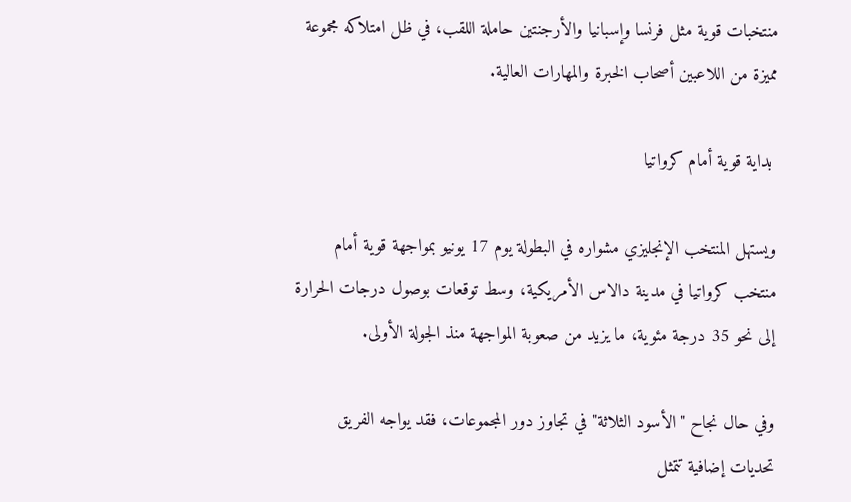منتخبات قوية مثل فرنسا وإسبانيا والأرجنتين حاملة اللقب، في ظل امتلاكه مجموعة مميزة من اللاعبين أصحاب الخبرة والمهارات العالية.

 بداية قوية أمام كرواتيا

ويستهل المنتخب الإنجليزي مشواره في البطولة يوم 17 يونيو بمواجهة قوية أمام منتخب كرواتيا في مدينة دالاس الأمريكية، وسط توقعات بوصول درجات الحرارة إلى نحو 35 درجة مئوية، ما يزيد من صعوبة المواجهة منذ الجولة الأولى.

وفي حال نجاح "الأسود الثلاثة" في تجاوز دور المجموعات، فقد يواجه الفريق تحديات إضافية تتمثل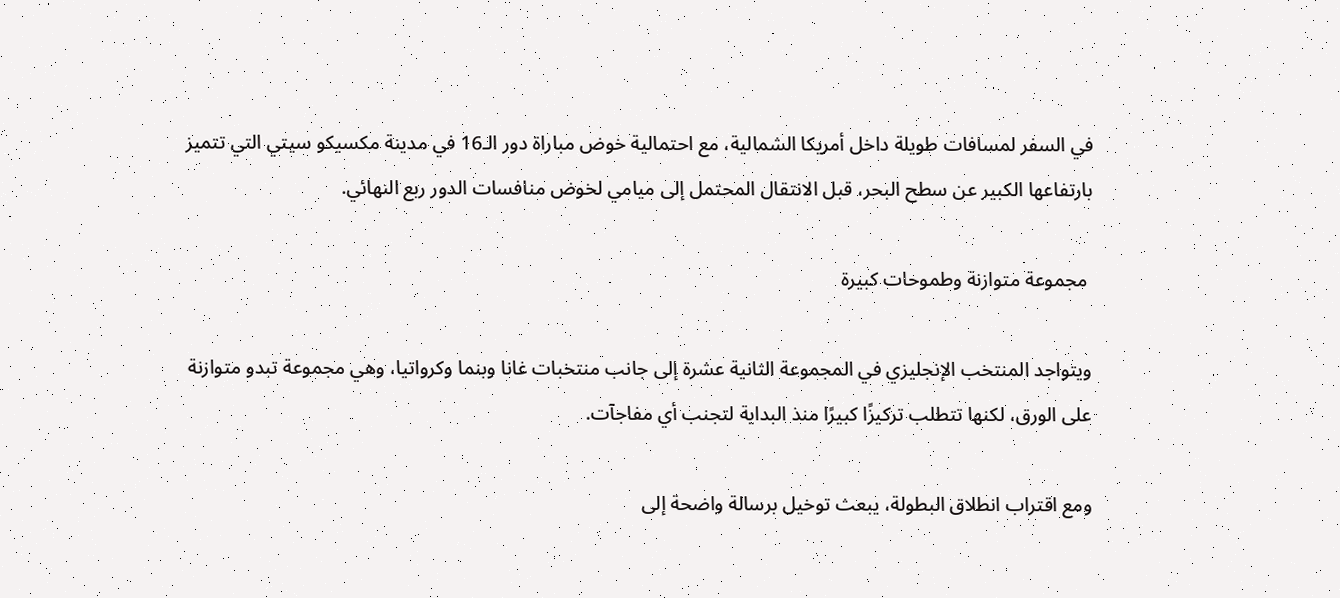في السفر لمسافات طويلة داخل أمريكا الشمالية، مع احتمالية خوض مباراة دور الـ16 في مدينة مكسيكو سيتي التي تتميز بارتفاعها الكبير عن سطح البحر، قبل الانتقال المحتمل إلى ميامي لخوض منافسات الدور ربع النهائي.

 مجموعة متوازنة وطموحات كبيرة

ويتواجد المنتخب الإنجليزي في المجموعة الثانية عشرة إلى جانب منتخبات غانا وبنما وكرواتيا، وهي مجموعة تبدو متوازنة على الورق، لكنها تتطلب تركيزًا كبيرًا منذ البداية لتجنب أي مفاجآت.

ومع اقتراب انطلاق البطولة، يبعث توخيل برسالة واضحة إلى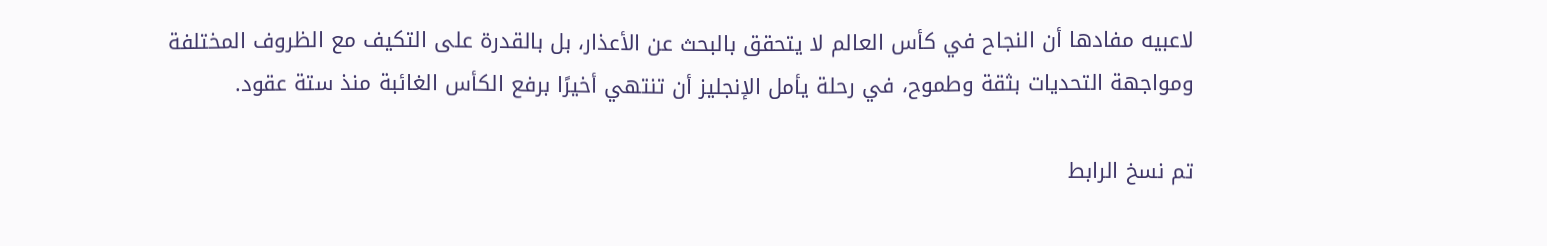لاعبيه مفادها أن النجاح في كأس العالم لا يتحقق بالبحث عن الأعذار، بل بالقدرة على التكيف مع الظروف المختلفة ومواجهة التحديات بثقة وطموح، في رحلة يأمل الإنجليز أن تنتهي أخيرًا برفع الكأس الغائبة منذ ستة عقود.

تم نسخ الرابط